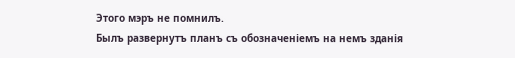Этого мэръ не помнилъ.
Былъ развернутъ планъ съ обозначеніемъ на немъ зданія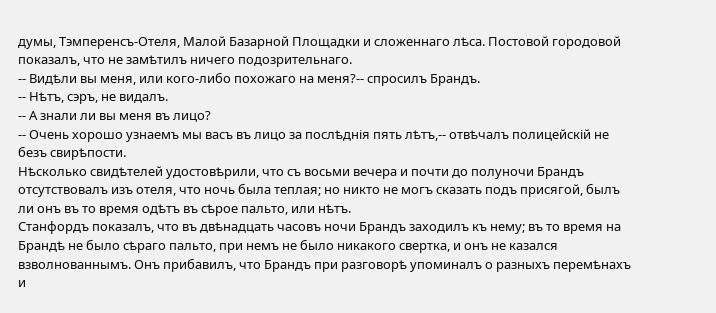думы, Тэмперенсъ-Отеля, Малой Базарной Площадки и сложеннаго лѣса. Постовой городовой показалъ, что не замѣтилъ ничего подозрительнаго.
-- Видѣли вы меня, или кого-либо похожаго на меня?-- спросилъ Брандъ.
-- Нѣтъ, сэръ, не видалъ.
-- А знали ли вы меня въ лицо?
-- Очень хорошо узнаемъ мы васъ въ лицо за послѣднія пять лѣтъ,-- отвѣчалъ полицейскій не безъ свирѣпости.
Нѣсколько свидѣтелей удостовѣрили, что съ восьми вечера и почти до полуночи Брандъ отсутствовалъ изъ отеля, что ночь была теплая; но никто не могъ сказать подъ присягой, былъ ли онъ въ то время одѣтъ въ сѣрое пальто, или нѣтъ.
Станфордъ показалъ, что въ двѣнадцать часовъ ночи Брандъ заходилъ къ нему; въ то время на Брандѣ не было сѣраго пальто, при немъ не было никакого свертка, и онъ не казался взволнованнымъ. Онъ прибавилъ, что Брандъ при разговорѣ упоминалъ о разныхъ перемѣнахъ и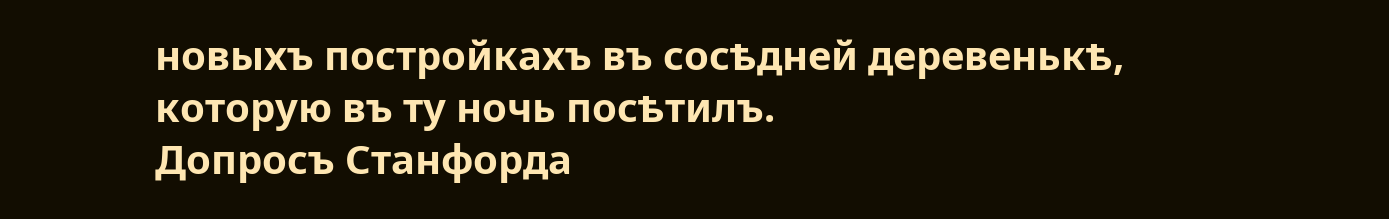новыхъ постройкахъ въ сосѣдней деревенькѣ, которую въ ту ночь посѣтилъ.
Допросъ Станфорда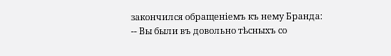закончился обращеніемъ къ нему Бранда:
-- Вы были въ довольно тѣсныхъ со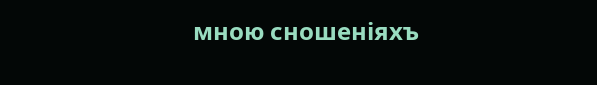мною сношеніяхъ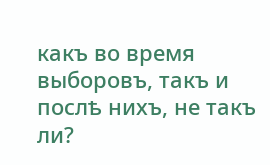какъ во время выборовъ, такъ и послѣ нихъ, не такъ ли?